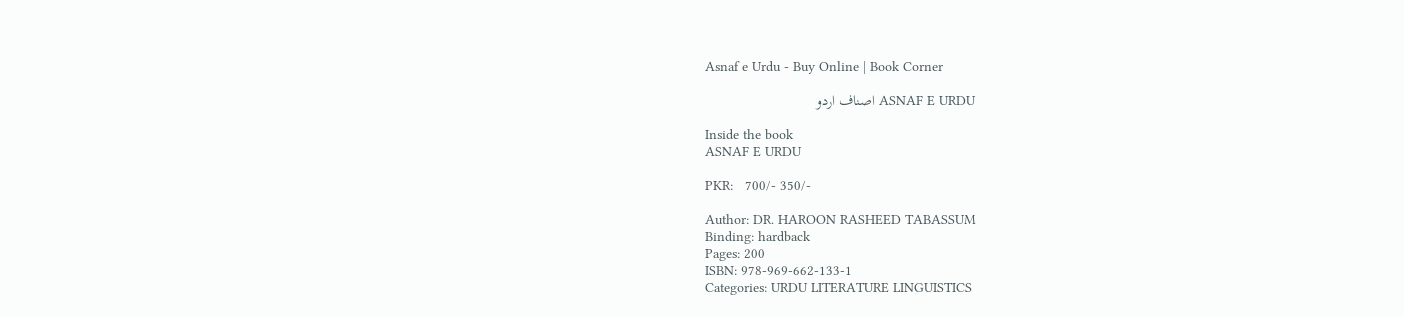Asnaf e Urdu - Buy Online | Book Corner

ASNAF E URDU اصناف اردو

Inside the book
ASNAF E URDU

PKR:   700/- 350/-

Author: DR. HAROON RASHEED TABASSUM
Binding: hardback
Pages: 200
ISBN: 978-969-662-133-1
Categories: URDU LITERATURE LINGUISTICS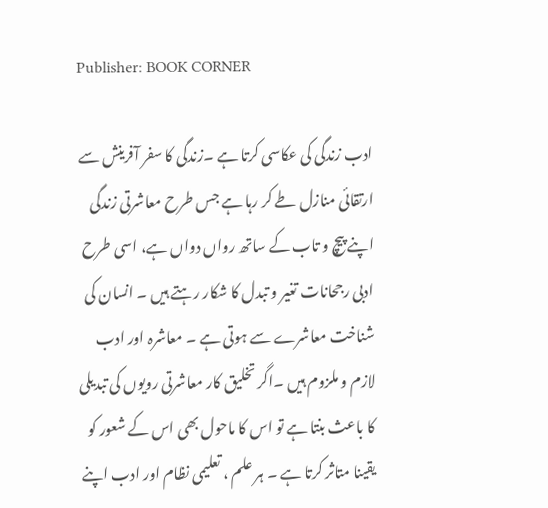Publisher: BOOK CORNER

ادب زندگی کی عکاسی کرتا ہے ۔زندگی کا سفر آفرینش سے ارتقائی منازل طے کر رہا ہے جس طرح معاشرتی زندگی اپنے پیچ و تاب کے ساتھ رواں دواں ہے، اسی طرح ادبی رجحانات تغیر و تبدل کا شکار رہتے ہیں ۔ انسان کی شناخت معاشرے سے ہوتی ہے ۔ معاشرہ اور ادب لازم و ملزوم ہیں ۔اگر تخلیق کار معاشرتی رویوں کی تبدیلی کا باعث بنتا ہے تو اس کا ماحول بھی اس کے شعور کو یقینا متاثر کرتا ہے ۔ ہر علم ، تعلیمی نظام اور ادب اپنے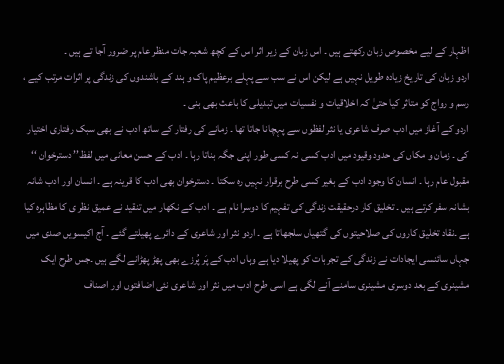اظہار کے لیے مخصوص زبان رکھتے ہیں ۔ اس زبان کے زیر اثر اس کے کچھ شعبہ جات منظر عام پر ضرور آجا تے ہیں ۔
اردو زبان کی تاریخ زیادہ طویل نہیں ہے لیکن اس نے سب سے پہلے برعظیم پاک و ہند کے باشندوں کی زندگی پر اثرات مرتب کیے ، رسم و رواج کو متاثر کیا حتیٰ کہ اخلاقیات و نفسیات میں تبدیلی کا باعث بھی بنی ۔
اردو کے آغاز میں ادب صرف شاعری یا نثر لفظوں سے پہچانا جاتا تھا ۔ زمانے کی رفتار کے ساتھ ادب نے بھی سبک رفتاری اختیار کی ۔ زمان و مکاں کی حدود وقیود میں ادب کسی نہ کسی طور اپنی جگہ بناتا رہا ۔ ادب کے حسن معانی میں لفظ’’ دسترخوان ‘‘ مقبول عام رہا ۔ انسان کا وجود ادب کے بغیر کسی طرح برقرار نہیں رہ سکتا ۔ دسترخوان بھی ادب کا قرینہ ہے ۔ انسان اور ادب شانہ بشانہ سفر کرتے ہیں ۔ تخلیق کار درحقیقت زندگی کی تفہیم کا دوسرا نام ہے ۔ ادب کے نکھار میں تنقید نے عمیق نظر ی کا مظاہرہ کیا ہے ۔نقاد تخلیق کاروں کی صلاحیتوں کی گتھیاں سلجھاتا ہے ۔ اردو نثر اور شاعری کے دائرے پھیلتے گئے ۔ آج اکیسویں صدی میں جہاں سائنسی ایجادات نے زندگی کے تجربات کو پھیلا دیا ہے وہاں ادب کے پَر پُرزے بھی پھڑ پھڑانے لگے ہیں ۔جس طرح ایک مشینری کے بعد دوسری مشینری سامنے آنے لگی ہے اسی طرح ادب میں نثر اور شاعری نئی اضافتوں اور اصناف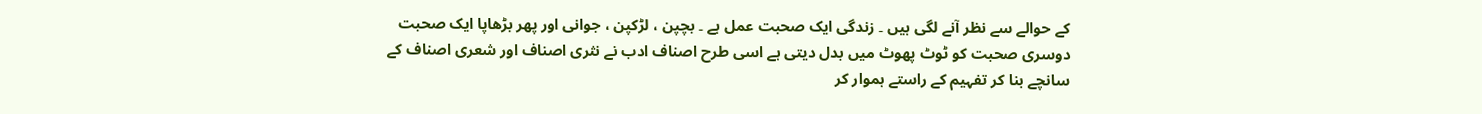کے حوالے سے نظر آنے لگی ہیں ۔ زندگی ایک صحبت عمل ہے ۔ بچپن ، لڑکپن ، جوانی اور پھر بڑھاپا ایک صحبت دوسری صحبت کو ٹوٹ پھوٹ میں بدل دیتی ہے اسی طرح اصناف ادب نے نثری اصناف اور شعری اصناف کے سانچے بنا کر تفہیم کے راستے ہموار کر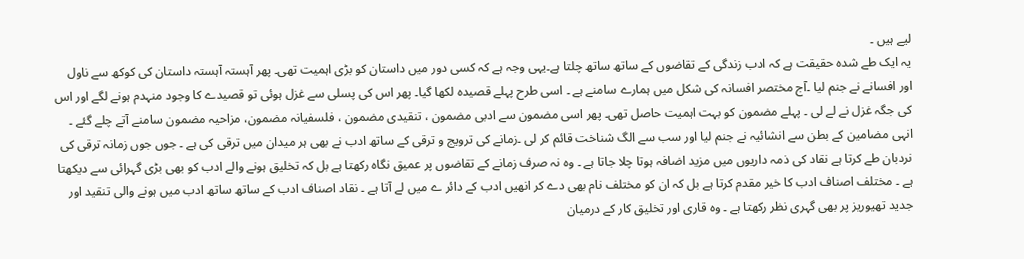لیے ہیں ۔
یہ ایک طے شدہ حقیقت ہے کہ ادب زندگی کے تقاضوں کے ساتھ ساتھ چلتا ہے۔یہی وجہ ہے کہ کسی دور میں داستان کو بڑی اہمیت تھی۔ پھر آہستہ آہستہ داستان کی کوکھ سے ناول اور افسانے نے جنم لیا ۔آج مختصر افسانہ کی شکل میں ہمارے سامنے ہے ۔ اسی طرح پہلے قصیدہ لکھا گیا۔ پھر اس کی پسلی سے غزل ہوئی تو قصیدے کا وجود منہدم ہونے لگے اور اس کی جگہ غزل نے لے لی ۔ پہلے مضمون کو بہت اہمیت حاصل تھی۔ پھر اسی مضمون سے ادبی مضمون ، تنقیدی مضمون ، فلسفیانہ مضمون، مزاحیہ مضمون سامنے آتے چلے گئے ۔ انہی مضامین کے بطن سے انشائیہ نے جنم لیا اور سب سے الگ شناخت قائم کر لی ۔زمانے کی ترویج و ترقی کے ساتھ ادب نے بھی ہر میدان میں ترقی کی ہے ۔ جوں جوں زمانہ ترقی کی نردبان طے کرتا ہے نقاد کی ذمہ داریوں میں مزید اضافہ ہوتا چلا جاتا ہے ۔ وہ نہ صرف زمانے کے تقاضوں پر عمیق نگاہ رکھتا ہے بل کہ تخلیق ہونے والے ادب کو بھی بڑی گہرائی سے دیکھتا ہے ۔ مختلف اصناف ادب کا خیر مقدم کرتا ہے بل کہ ان کو مختلف نام بھی دے کر انھیں ادب کے دائر ے میں لے آتا ہے ۔ نقاد اصناف ادب کے ساتھ ساتھ ادب میں ہونے والی تنقید اور جدید تھیوریز پر بھی گہری نظر رکھتا ہے ۔ وہ قاری اور تخلیق کار کے درمیان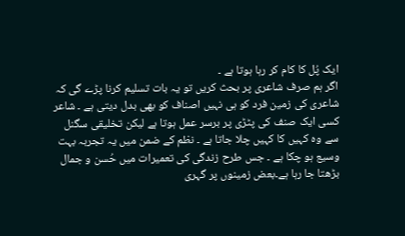ایک پُل کا کام کر رہا ہوتا ہے ۔
اگر ہم صرف شاعری پر بحث کریں تو یہ بات تسلیم کرنا پڑے گی کہ شاعری کی زمین فرد کو ہی نہیں اصناف کو بھی بدل دیتی ہے ۔ شاعر کسی ایک صنف کی پٹڑی پر برسر عمل ہوتا ہے لیکن تخلیقی سگنل سے وہ کہیں کا کہیں چلا جاتا ہے ۔ نظم کے ضمن میں یہ تجربہ بہت وسیع ہو چکا ہے ۔ جس طرح زندگی کی تعمیرات میں حُسن و جمال بڑھتا جا رہا ہے۔بعض زمینوں پر گہری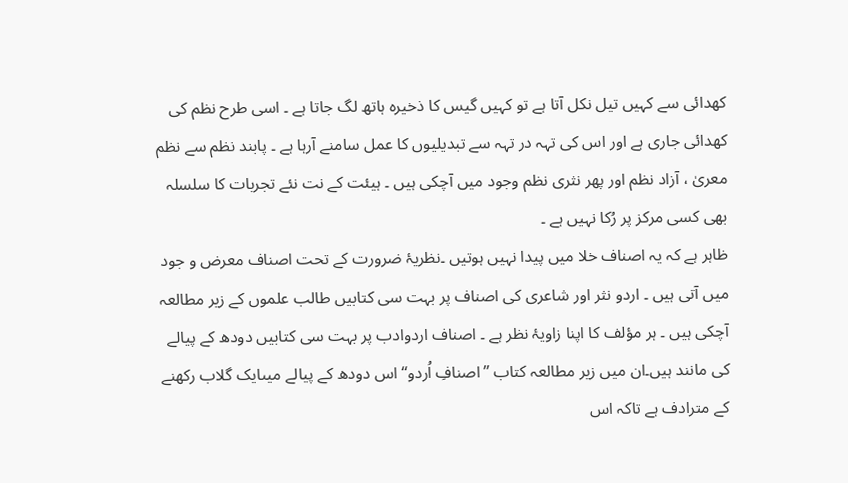کھدائی سے کہیں تیل نکل آتا ہے تو کہیں گیس کا ذخیرہ ہاتھ لگ جاتا ہے ۔ اسی طرح نظم کی کھدائی جاری ہے اور اس کی تہہ در تہہ سے تبدیلیوں کا عمل سامنے آرہا ہے ۔ پابند نظم سے نظم معریٰ ، آزاد نظم اور پھر نثری نظم وجود میں آچکی ہیں ۔ ہیئت کے نت نئے تجربات کا سلسلہ بھی کسی مرکز پر رُکا نہیں ہے ۔
ظاہر ہے کہ یہ اصناف خلا میں پیدا نہیں ہوتیں ۔نظریۂ ضرورت کے تحت اصناف معرض و جود میں آتی ہیں ۔ اردو نثر اور شاعری کی اصناف پر بہت سی کتابیں طالب علموں کے زیر مطالعہ آچکی ہیں ۔ ہر مؤلف کا اپنا زاویۂ نظر ہے ۔ اصناف اردوادب پر بہت سی کتابیں دودھ کے پیالے کی مانند ہیں۔ان میں زیر مطالعہ کتاب ’’اصنافِ اُردو‘‘ اس دودھ کے پیالے میںایک گلاب رکھنے کے مترادف ہے تاکہ اس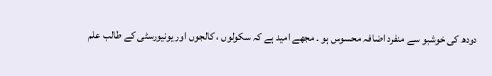دودھ کی خوشبو سے منفرد اضافہ محسوس ہو ۔ مجھے امید ہے کہ سکولوں ، کالجوں اور یونیورسٹی کے طالب علم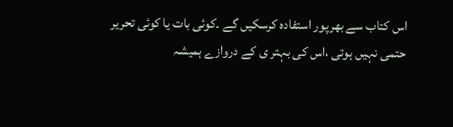اس کتاب سے بھرپور استفادہ کرسکیں گے ۔کوئی بات یا کوئی تحریر حتمی نہیں ہوتی ،اس کی بہتر ی کے دروازے ہمیشہ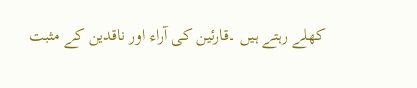کھلے رہتے ہیں ۔قارئین کی آراء اور ناقدین کے مثبت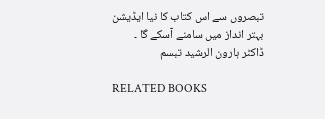تبصروں سے اس کتاب کا نیا ایڈیشن بہتر انداز میں سامنے آسکے گا ۔
ڈاکٹر ہارون الرشید تبسم

RELATED BOOKS